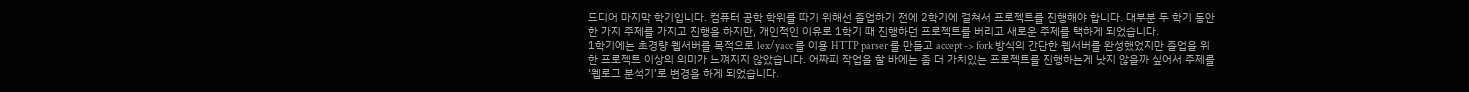드디어 마지막 학기입니다. 컴퓨터 공학 학위를 따기 위해선 졸업하기 전에 2학기에 걸쳐서 프로젝트를 진행해야 합니다. 대부분 두 학기 동안 한 가지 주제를 가지고 진행을 하지만, 개인적인 이유로 1학기 때 진행하던 프로젝트를 버리고 새로운 주제를 택하게 되었습니다.
1학기에는 초경량 웹서버를 목적으로 lex/yacc 를 이용 HTTP parser 를 만들고 accept -> fork 방식의 간단한 웹서버를 완성했었지만 졸업을 위한 프로젝트 이상의 의미가 느껴지지 않았습니다. 어짜피 작업을 할 바에는 좀 더 가치있는 프로젝트를 진행하는게 낫지 않을까 싶어서 주제를 ‘웹로그 분석기’로 변경을 하게 되었습니다.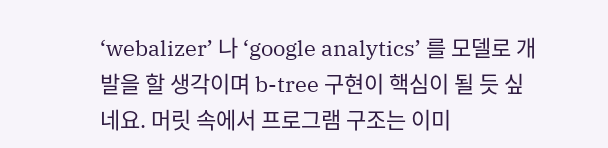‘webalizer’ 나 ‘google analytics’ 를 모델로 개발을 할 생각이며 b-tree 구현이 핵심이 될 듯 싶네요. 머릿 속에서 프로그램 구조는 이미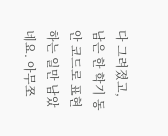다 그려졌고, 남은 한 학기 동안 코드로 표현하는 일만 남았네요. 아무쪼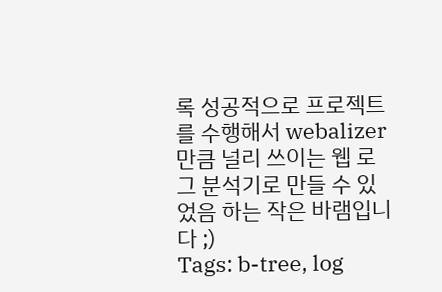록 성공적으로 프로젝트를 수행해서 webalizer 만큼 널리 쓰이는 웹 로그 분석기로 만들 수 있었음 하는 작은 바램입니다 ;)
Tags: b-tree, log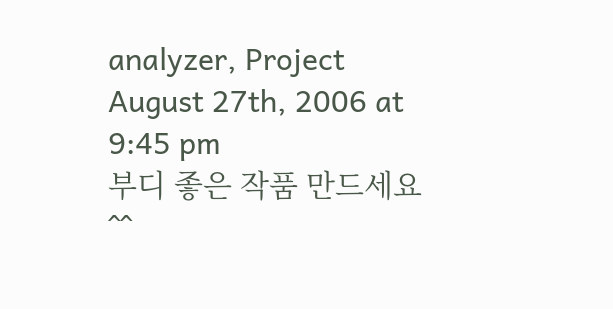analyzer, Project
August 27th, 2006 at 9:45 pm
부디 좋은 작품 만드세요 ^^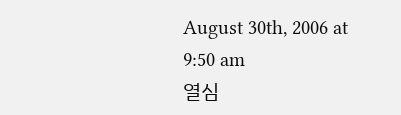August 30th, 2006 at 9:50 am
열심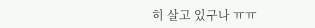히 살고 있구나 ㅠㅠ